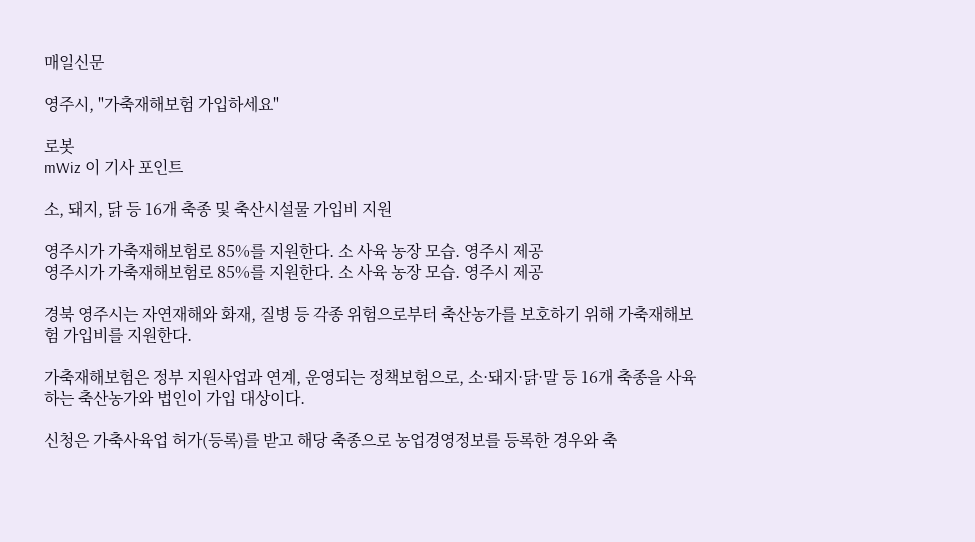매일신문

영주시, "가축재해보험 가입하세요"

로봇
mWiz 이 기사 포인트

소, 돼지, 닭 등 16개 축종 및 축산시설물 가입비 지원

영주시가 가축재해보험로 85%를 지원한다. 소 사육 농장 모습. 영주시 제공
영주시가 가축재해보험로 85%를 지원한다. 소 사육 농장 모습. 영주시 제공

경북 영주시는 자연재해와 화재, 질병 등 각종 위험으로부터 축산농가를 보호하기 위해 가축재해보험 가입비를 지원한다.

가축재해보험은 정부 지원사업과 연계, 운영되는 정책보험으로, 소·돼지·닭·말 등 16개 축종을 사육하는 축산농가와 법인이 가입 대상이다.

신청은 가축사육업 허가(등록)를 받고 해당 축종으로 농업경영정보를 등록한 경우와 축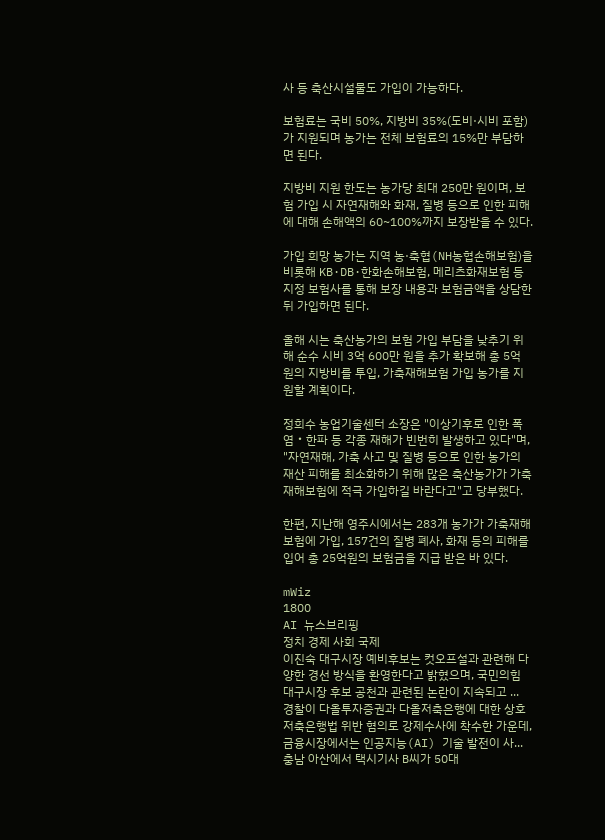사 등 축산시설물도 가입이 가능하다.

보험료는 국비 50%, 지방비 35%(도비·시비 포함)가 지원되며 농가는 전체 보험료의 15%만 부담하면 된다.

지방비 지원 한도는 농가당 최대 250만 원이며, 보험 가입 시 자연재해와 화재, 질병 등으로 인한 피해에 대해 손해액의 60~100%까지 보장받을 수 있다.

가입 희망 농가는 지역 농·축협(NH농협손해보험)을 비롯해 KB·DB·한화손해보험, 메리츠화재보험 등 지정 보험사를 통해 보장 내용과 보험금액을 상담한 뒤 가입하면 된다.

올해 시는 축산농가의 보험 가입 부담을 낮추기 위해 순수 시비 3억 600만 원을 추가 확보해 총 5억 원의 지방비를 투입, 가축재해보험 가입 농가를 지원할 계획이다.

정희수 농업기술센터 소장은 "이상기후로 인한 폭염‧한파 등 각종 재해가 빈번히 발생하고 있다"며, "자연재해, 가축 사고 및 질병 등으로 인한 농가의 재산 피해를 최소화하기 위해 많은 축산농가가 가축재해보험에 적극 가입하길 바란다고"고 당부했다.

한편, 지난해 영주시에서는 283개 농가가 가축재해보험에 가입, 157건의 질병 폐사, 화재 등의 피해를 입어 총 25억원의 보험금을 지급 받은 바 있다.

mWiz
1800
AI 뉴스브리핑
정치 경제 사회 국제
이진숙 대구시장 예비후보는 컷오프설과 관련해 다양한 경선 방식을 환영한다고 밝혔으며, 국민의힘 대구시장 후보 공천과 관련된 논란이 지속되고 ...
경찰이 다올투자증권과 다올저축은행에 대한 상호저축은행법 위반 혐의로 강제수사에 착수한 가운데, 금융시장에서는 인공지능(AI) 기술 발전이 사...
충남 아산에서 택시기사 B씨가 50대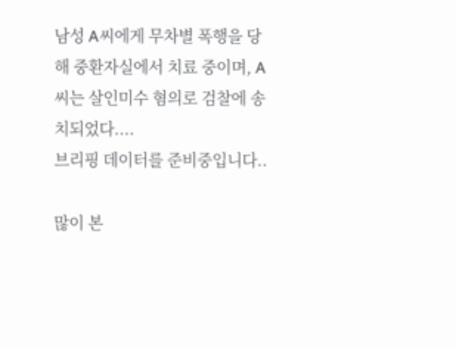남성 A씨에게 무차별 폭행을 당해 중환자실에서 치료 중이며, A씨는 살인미수 혐의로 검찰에 송치되었다....
브리핑 데이터를 준비중입니다..

많이 본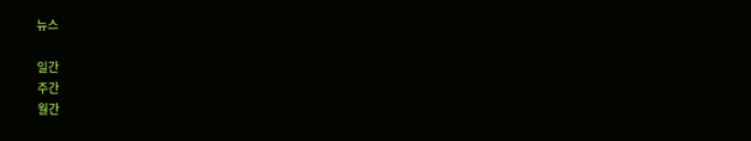뉴스

일간
주간
월간